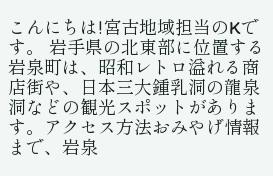こんにちは!宮古地域担当のKです。 岩手県の北東部に位置する岩泉町は、昭和レトロ溢れる商店街や、日本三大鍾乳洞の龍泉洞などの観光スポットがあります。アクセス方法おみやげ情報まで、岩泉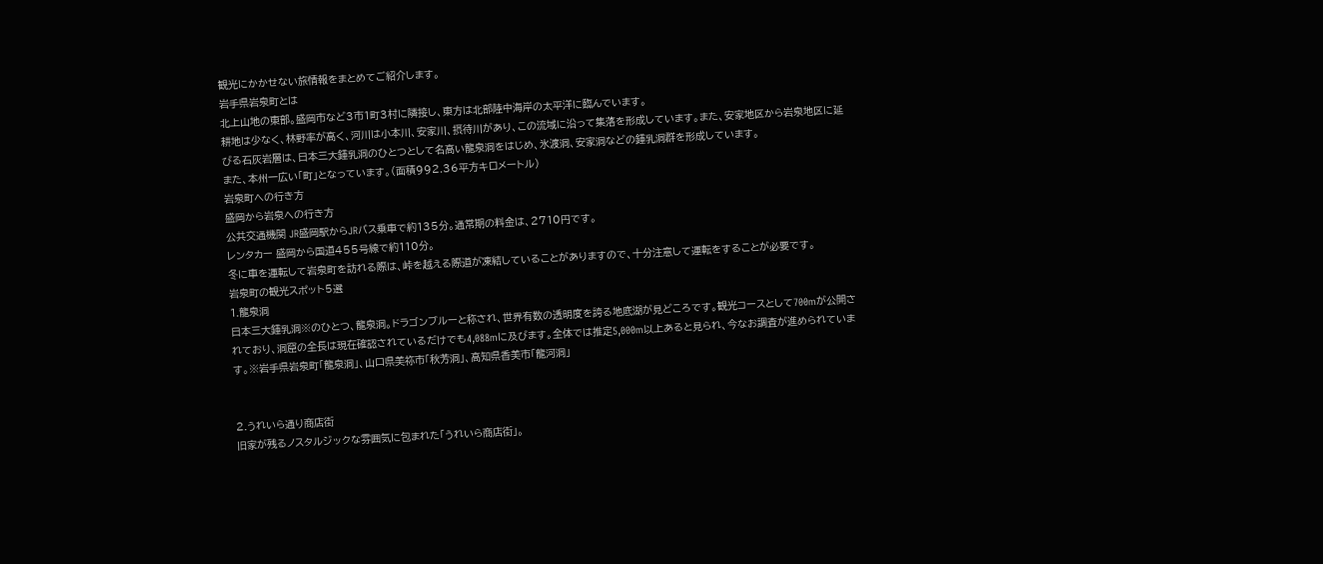観光にかかせない旅情報をまとめてご紹介します。
岩手県岩泉町とは
北上山地の東部。盛岡市など3市1町3村に隣接し、東方は北部陸中海岸の太平洋に臨んでいます。
耕地は少なく、林野率が高く、河川は小本川、安家川、摂待川があり、この流域に沿って集落を形成しています。また、安家地区から岩泉地区に延びる石灰岩層は、日本三大鍾乳洞のひとつとして名高い龍泉洞をはじめ、氷渡洞、安家洞などの鍾乳洞群を形成しています。
また、本州一広い「町」となっています。(面積992.36平方キロメートル)
岩泉町への行き方
盛岡から岩泉への行き方
公共交通機関 JR盛岡駅からJRバス乗車で約135分。通常期の料金は、2710円です。
レンタカー 盛岡から国道455号線で約110分。
冬に車を運転して岩泉町を訪れる際は、峠を越える際道が凍結していることがありますので、十分注意して運転をすることが必要です。
岩泉町の観光スポット5選
1.龍泉洞
日本三大鍾乳洞※のひとつ、龍泉洞。ドラゴンブルーと称され、世界有数の透明度を誇る地底湖が見どころです。観光コースとして700mが公開されており、洞窟の全長は現在確認されているだけでも4,088mに及びます。全体では推定5,000m以上あると見られ、今なお調査が進められています。※岩手県岩泉町「龍泉洞」、山口県美祢市「秋芳洞」、高知県香美市「龍河洞」


2.うれいら通り商店街
旧家が残るノスタルジックな雰囲気に包まれた「うれいら商店街」。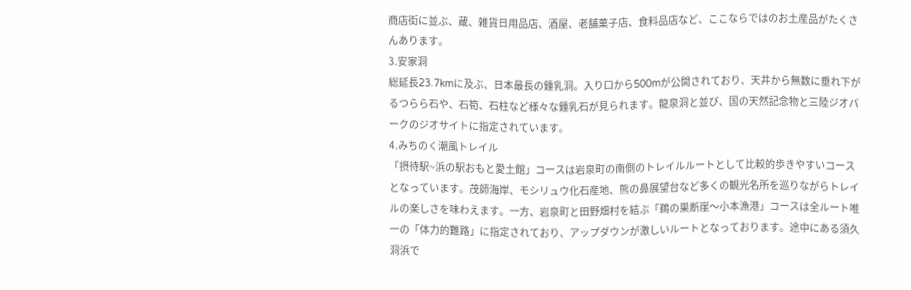商店街に並ぶ、蔵、雑貨日用品店、酒屋、老舗菓子店、食料品店など、ここならではのお土産品がたくさんあります。
3.安家洞
総延長23.7kmに及ぶ、日本最長の鍾乳洞。入り口から500mが公開されており、天井から無数に垂れ下がるつらら石や、石筍、石柱など様々な鍾乳石が見られます。龍泉洞と並び、国の天然記念物と三陸ジオパークのジオサイトに指定されています。
4.みちのく潮風トレイル
「摂待駅~浜の駅おもと愛土館」コースは岩泉町の南側のトレイルルートとして比較的歩きやすいコースとなっています。茂師海岸、モシリュウ化石産地、熊の鼻展望台など多くの観光名所を巡りながらトレイルの楽しさを味わえます。一方、岩泉町と田野畑村を結ぶ「鵜の巣断崖〜小本漁港」コースは全ルート唯一の「体力的難路」に指定されており、アップダウンが激しいルートとなっております。途中にある須久洞浜で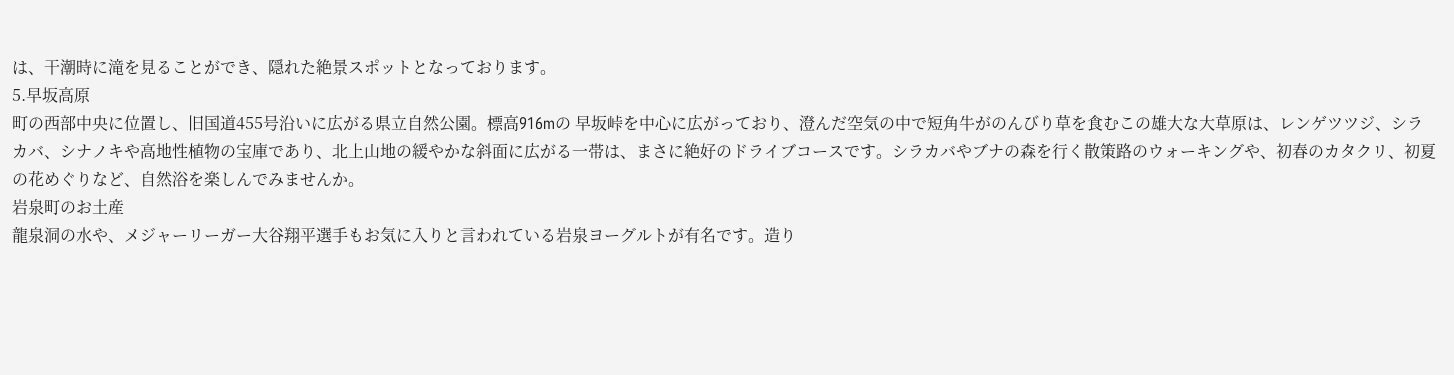は、干潮時に滝を見ることができ、隠れた絶景スポットとなっております。
5.早坂高原
町の西部中央に位置し、旧国道455号沿いに広がる県立自然公園。標高916mの 早坂峠を中心に広がっており、澄んだ空気の中で短角牛がのんびり草を食むこの雄大な大草原は、レンゲツツジ、シラカバ、シナノキや高地性植物の宝庫であり、北上山地の緩やかな斜面に広がる一帯は、まさに絶好のドライブコースです。シラカバやブナの森を行く散策路のウォーキングや、初春のカタクリ、初夏の花めぐりなど、自然浴を楽しんでみませんか。
岩泉町のお土産
龍泉洞の水や、メジャーリーガー大谷翔平選手もお気に入りと言われている岩泉ヨーグルトが有名です。造り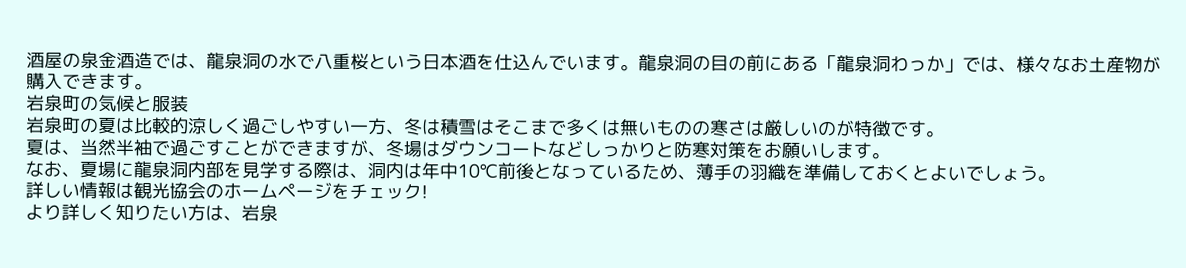酒屋の泉金酒造では、龍泉洞の水で八重桜という日本酒を仕込んでいます。龍泉洞の目の前にある「龍泉洞わっか」では、様々なお土産物が購入できます。
岩泉町の気候と服装
岩泉町の夏は比較的涼しく過ごしやすい一方、冬は積雪はそこまで多くは無いものの寒さは厳しいのが特徴です。
夏は、当然半袖で過ごすことができますが、冬場はダウンコートなどしっかりと防寒対策をお願いします。
なお、夏場に龍泉洞内部を見学する際は、洞内は年中10℃前後となっているため、薄手の羽織を準備しておくとよいでしょう。
詳しい情報は観光協会のホームページをチェック!
より詳しく知りたい方は、岩泉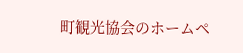町観光協会のホームペ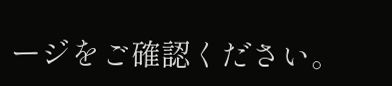ージをご確認ください。